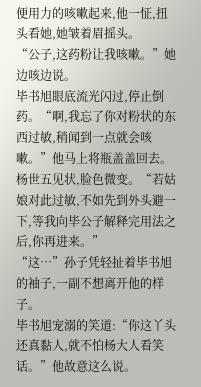便用力的咳嗽起来,他一怔,扭头看她,她皱着眉摇头。
“公子,这药粉让我咳嗽。”她边咳边说。
毕书旭眼底流光闪过,停止倒药。“啊,我忘了你对粉状的东西过敏,稍闻到一点就会咳嗽。”他马上将瓶盖盖回去。
杨世五见状,脸色微变。“若姑娘对此过敏,不如先到外头避一下,等我向毕公子解释完用法之后,你再进来。”
“这…”孙子凭轻扯着毕书旭的袖子,一副不想离开他的样子。
毕书旭宠溺的笑道:“你这丫头还真黏人,就不怕杨大人看笑话。”他故意这么说。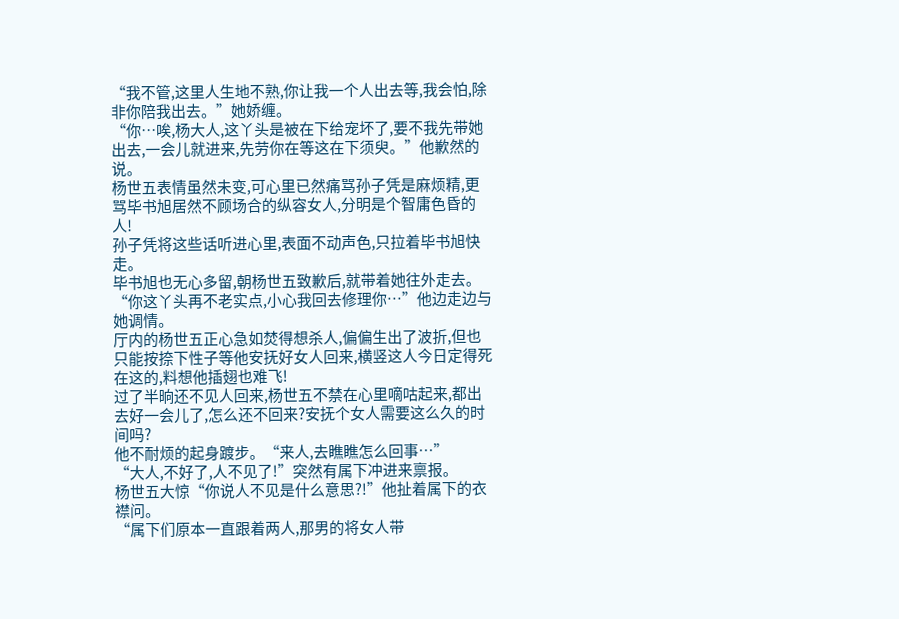“我不管,这里人生地不熟,你让我一个人出去等,我会怕,除非你陪我出去。”她娇缠。
“你…唉,杨大人,这丫头是被在下给宠坏了,要不我先带她出去,一会儿就进来,先劳你在等这在下须臾。”他歉然的说。
杨世五表情虽然未变,可心里已然痛骂孙子凭是麻烦精,更骂毕书旭居然不顾场合的纵容女人,分明是个智庸色昏的人!
孙子凭将这些话听进心里,表面不动声色,只拉着毕书旭快走。
毕书旭也无心多留,朝杨世五致歉后,就带着她往外走去。“你这丫头再不老实点,小心我回去修理你…”他边走边与她调情。
厅内的杨世五正心急如焚得想杀人,偏偏生出了波折,但也只能按捺下性子等他安抚好女人回来,横竖这人今日定得死在这的,料想他插翅也难飞!
过了半晌还不见人回来,杨世五不禁在心里嘀咕起来,都出去好一会儿了,怎么还不回来?安抚个女人需要这么久的时间吗?
他不耐烦的起身踱步。“来人,去瞧瞧怎么回事…”
“大人,不好了,人不见了!”突然有属下冲进来禀报。
杨世五大惊“你说人不见是什么意思?!”他扯着属下的衣襟问。
“属下们原本一直跟着两人,那男的将女人带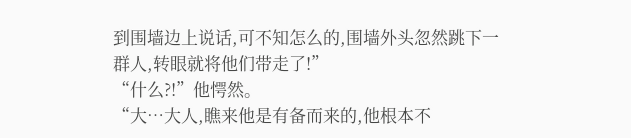到围墙边上说话,可不知怎么的,围墙外头忽然跳下一群人,转眼就将他们带走了!”
“什么?!”他愕然。
“大…大人,瞧来他是有备而来的,他根本不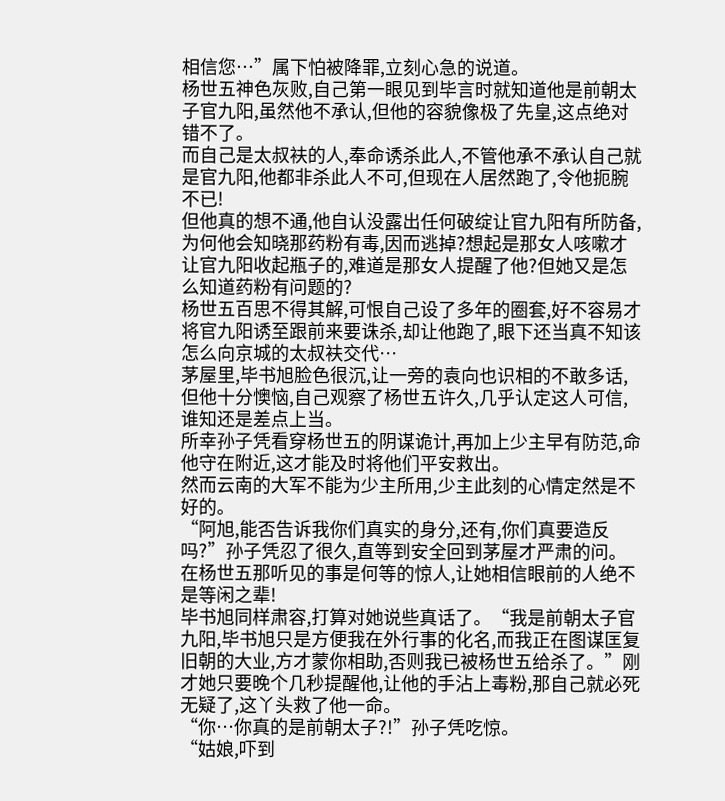相信您…”属下怕被降罪,立刻心急的说道。
杨世五神色灰败,自己第一眼见到毕言时就知道他是前朝太子官九阳,虽然他不承认,但他的容貌像极了先皇,这点绝对错不了。
而自己是太叔衭的人,奉命诱杀此人,不管他承不承认自己就是官九阳,他都非杀此人不可,但现在人居然跑了,令他扼腕不已!
但他真的想不通,他自认没露出任何破绽让官九阳有所防备,为何他会知晓那药粉有毒,因而逃掉?想起是那女人咳嗽才让官九阳收起瓶子的,难道是那女人提醒了他?但她又是怎么知道药粉有问题的?
杨世五百思不得其解,可恨自己设了多年的圈套,好不容易才将官九阳诱至跟前来要诛杀,却让他跑了,眼下还当真不知该怎么向京城的太叔衭交代…
茅屋里,毕书旭脸色很沉,让一旁的袁向也识相的不敢多话,但他十分懊恼,自己观察了杨世五许久,几乎认定这人可信,谁知还是差点上当。
所幸孙子凭看穿杨世五的阴谋诡计,再加上少主早有防范,命他守在附近,这才能及时将他们平安救出。
然而云南的大军不能为少主所用,少主此刻的心情定然是不好的。
“阿旭,能否告诉我你们真实的身分,还有,你们真要造反吗?”孙子凭忍了很久,直等到安全回到茅屋才严肃的问。
在杨世五那听见的事是何等的惊人,让她相信眼前的人绝不是等闲之辈!
毕书旭同样肃容,打算对她说些真话了。“我是前朝太子官九阳,毕书旭只是方便我在外行事的化名,而我正在图谋匡复旧朝的大业,方才蒙你相助,否则我已被杨世五给杀了。”刚才她只要晚个几秒提醒他,让他的手沾上毒粉,那自己就必死无疑了,这丫头救了他一命。
“你…你真的是前朝太子?!”孙子凭吃惊。
“姑娘,吓到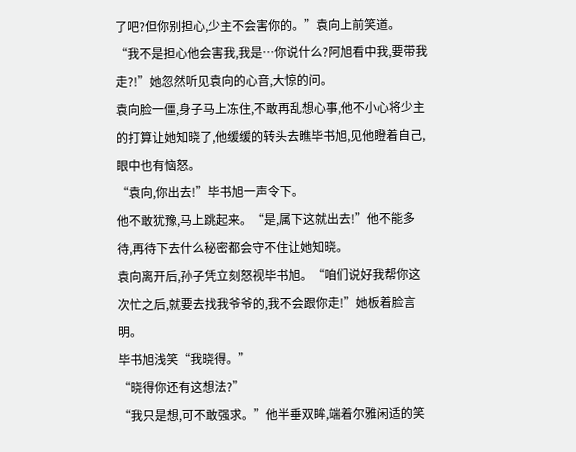了吧?但你别担心,少主不会害你的。”袁向上前笑道。
“我不是担心他会害我,我是…你说什么?阿旭看中我,要带我走?!”她忽然听见袁向的心音,大惊的问。
袁向脸一僵,身子马上冻住,不敢再乱想心事,他不小心将少主的打算让她知晓了,他缓缓的转头去瞧毕书旭,见他瞪着自己,眼中也有恼怒。
“袁向,你出去!”毕书旭一声令下。
他不敢犹豫,马上跳起来。“是,属下这就出去!”他不能多待,再待下去什么秘密都会守不住让她知晓。
袁向离开后,孙子凭立刻怒视毕书旭。“咱们说好我帮你这次忙之后,就要去找我爷爷的,我不会跟你走!”她板着脸言明。
毕书旭浅笑“我晓得。”
“晓得你还有这想法?”
“我只是想,可不敢强求。”他半垂双眸,端着尔雅闲适的笑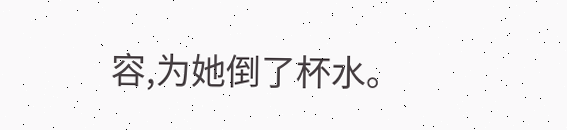容,为她倒了杯水。